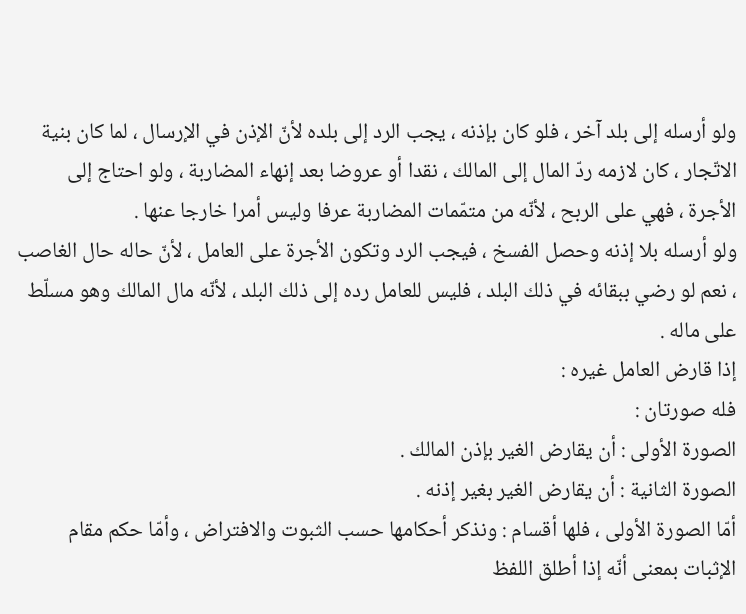ولو أرسله إلى بلد آخر ، فلو كان بإذنه ، يجب الرد إلى بلده لأنّ الإذن في الإرسال ، لما كان بنية الاتّجار ، كان لازمه ردّ المال إلى المالك ، نقدا أو عروضا بعد إنهاء المضاربة ، ولو احتاج إلى الأجرة ، فهي على الربح ، لأنّه من متمّمات المضاربة عرفا وليس أمرا خارجا عنها .
ولو أرسله بلا إذنه وحصل الفسخ ، فيجب الرد وتكون الأجرة على العامل ، لأنّ حاله حال الغاصب ، نعم لو رضي ببقائه في ذلك البلد ، فليس للعامل رده إلى ذلك البلد ، لأنّه مال المالك وهو مسلّط على ماله .
إذا قارض العامل غيره :
فله صورتان :
الصورة الأولى : أن يقارض الغير بإذن المالك .
الصورة الثانية : أن يقارض الغير بغير إذنه .
أمّا الصورة الأولى ، فلها أقسام : ونذكر أحكامها حسب الثبوت والافتراض ، وأمّا حكم مقام الإثبات بمعنى أنّه إذا أطلق اللفظ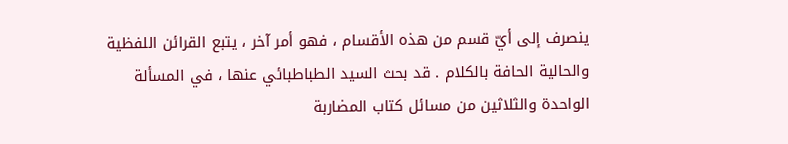ينصرف إلى أيّ قسم من هذه الأقسام ، فهو أمر آخر ، يتبع القرائن اللفظية والحالية الحافة بالكلام . قد بحث السيد الطباطبائي عنها ، في المسألة الواحدة والثلاثين من مسائل كتاب المضاربة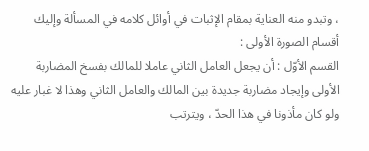، وتبدو منه العناية بمقام الإثبات في أوائل كلامه في المسألة وإليك أقسام الصورة الأولى :
القسم الأوّل : أن يجعل العامل الثاني عاملا للمالك بفسخ المضاربة الأولى وإيجاد مضاربة جديدة بين المالك والعامل الثاني وهذا لا غبار عليه ولو كان مأذونا في هذا الحدّ ، ويترتب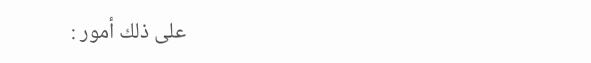على ذلك أمور :